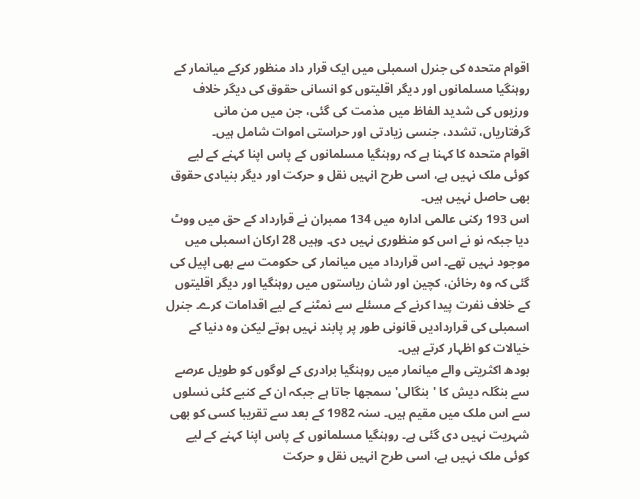اقوام متحدہ کی جنرل اسمبلی میں ایک قرار داد منظور کرکے میانمار کے روہنگیا مسلمانوں اور دیگر اقلیتوں کو انسانی حقوق کی دیگر خلاف ورزیوں کی شدید الفاظ میں مذمت کی گئی، جن میں من مانی گرفتاریاں، تشدد، جنسی زیادتی اور حراستی اموات شامل ہیں۔
اقوام متحدہ کا کہنا ہے کہ روہنگیا مسلمانوں کے پاس اپنا کہنے کے لیے کوئی ملک نہیں ہے، اسی طرح انہیں نقل و حرکت اور دیگر بنیادی حقوق بھی حاصل نہیں ہیں۔
اس 193 رکنی عالمی ادارہ میں 134 ممبران نے قرارداد کے حق میں ووٹ دیا جبکہ نو نے اس کو منظوری نہیں دی۔ وہیں 28 ارکان اسمبلی میں موجود نہیں تھے۔ اس قرارداد میں میانمار کی حکومت سے بھی اپیل کی گئی کہ وہ رخائن، کچین اور شان ریاستوں میں روہنگیا اور دیگر اقلیتوں کے خلاف نفرت پیدا کرنے کے مسئلے سے نمٹنے کے لیے اقدامات کرے۔ جنرل اسمبلی کی قراردادیں قانونی طور پر پابند نہیں ہوتے لیکن وہ دنیا کے خیالات کو اظہار کرتے ہیں۔
بودھ اکثریتی والے میانمار میں روہنگیا برادری کے لوگوں کو طویل عرصے سے بنگلہ دیش کا 'بنگالی' سمجھا جاتا ہے جبکہ ان کے کنبے کئی نسلوں سے اس ملک میں مقیم ہیں۔ سنہ 1982 کے بعد سے تقریبا کسی کو بھی شہریت نہیں دی گئی ہے۔ روہنگیا مسلمانوں کے پاس اپنا کہنے کے لیے کوئی ملک نہیں ہے، اسی طرح انہیں نقل و حرکت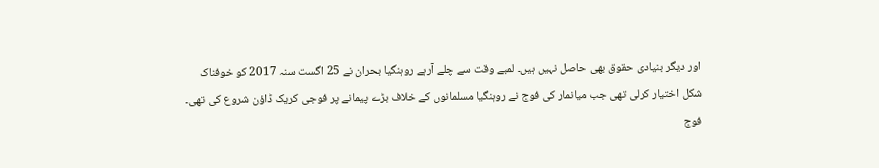اور دیگر بنیادی حقوق بھی حاصل نہیں ہیں۔ لمبے وقت سے چلے آرہے روہنگیا بحران نے 25 اگست سنہ 2017 کو خوفناک شکل اختیار کرلی تھی جب میانمار کی فوج نے روہنگیا مسلمانوں کے خلاف بڑے پیمانے پر فوجی کریک ڈاؤن شروع کی تھی۔
فوج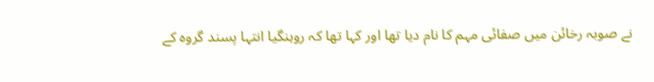نے صوبہ رخائن میں صفائی مہم کا نام دیا تھا اور کہا تھا کہ روہنگیا انتہا پسند گروہ کے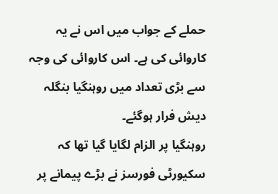حملے کے جواب میں اس نے یہ کاروائی کی ہے۔ اس کاروائی کی وجہ سے بڑی تعداد میں روہنگیا بنگلہ دیش فرار ہوگئے۔
روہنگیا پر الزام لگایا گیا تھا کہ سکیورٹی فورسز نے بڑے پیمانے پر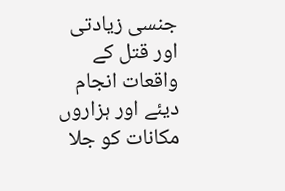جنسی زیادتی اور قتل کے واقعات انجام دیئے اور ہزاروں مکانات کو جلا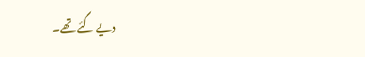دیے گئے تھے۔